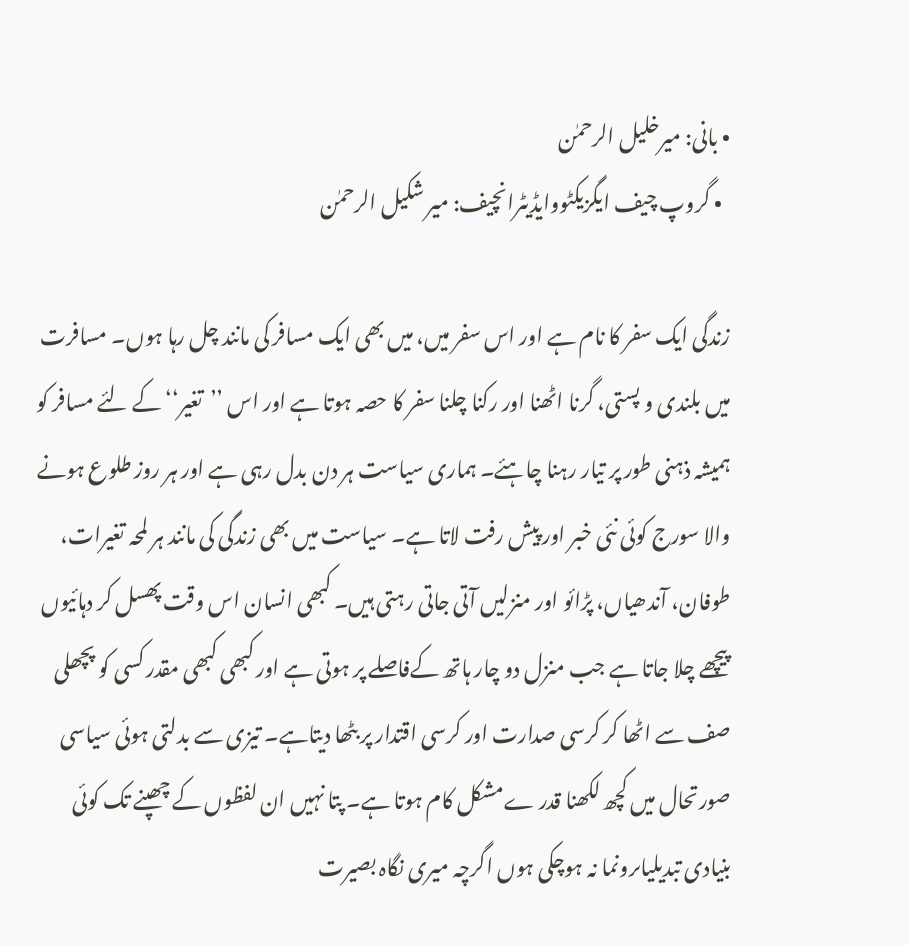• بانی: میرخلیل الرحمٰن
  • گروپ چیف ایگزیکٹووایڈیٹرانچیف: میر شکیل الرحمٰن

زندگی ایک سفر کا نام ہے اور اس سفر میں، میں بھی ایک مسافر کی مانند چل رہا ہوں۔ مسافرت میں بلندی و پستی، گرنا اٹھنا اور رکنا چلنا سفر کا حصہ ہوتا ہے اور اس ’’تغیر‘‘ کے لئے مسافر کو ہمیشہ ذہنی طور پر تیار رہنا چاہئے۔ ہماری سیاست ہر دن بدل رہی ہے اور ہر روز طلوع ہونے والا سورج کوئی نئی خبر اور پیش رفت لاتا ہے۔ سیاست میں بھی زندگی کی مانند ہر لمحہ تغیرات، طوفان، آندھیاں، پڑائو اور منزلیں آتی جاتی رہتی ہیں۔ کبھی انسان اس وقت پھسل کر دہائیوں پیچھے چلا جاتا ہے جب منزل دو چار ہاتھ کےفاصلے پر ہوتی ہے اور کبھی کبھی مقدر کسی کو پچھلی صف سے اٹھا کر کرسی صدارت اور کرسی اقتدار پر بٹھا دیتاہے۔ تیزی سے بدلتی ہوئی سیاسی صورتحال میں کچھ لکھنا قدر ےمشکل کام ہوتا ہے۔ پتا نہیں ان لفظوں کے چھپنے تک کوئی بنیادی تبدیلیاںرونما نہ ہوچکی ہوں اگرچہ میری نگاہ بصیرت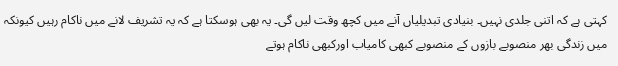کہتی ہے کہ اتنی جلدی نہیں۔ بنیادی تبدیلیاں آنے میں کچھ وقت لیں گی۔ یہ بھی ہوسکتا ہے کہ یہ تشریف لانے میں ناکام رہیں کیونکہ میں زندگی بھر منصوبے بازوں کے منصوبے کبھی کامیاب اورکبھی ناکام ہوتے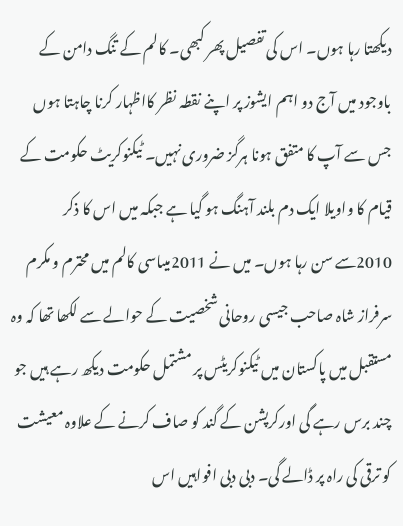دیکھتا رہا ہوں۔ اس کی تفصیل پھر کبھی۔ کالم کے تنگ دامن کے باوجود میں آج دو اہم ایشوز پر اپنے نقطہ نظر کااظہار کرنا چاہتا ہوں جس سے آپ کا متفق ہونا ہرگز ضروری نہیں۔ ٹیکنوکریٹ حکومت کے قیام کا واویلا ایک دم بلند آہنگ ہو گیا ہے جبکہ میں اس کا ذکر 2010سے سن رہا ہوں۔ میں نے 2011میںاسی کالم میں محترم و مکرم سرفراز شاہ صاحب جیسی روحانی شخصیت کے حوالے سے لکھا تھا کہ وہ مستقبل میں پاکستان میں ٹیکنوکریٹس پر مشتمل حکومت دیکھ رہے ہیں جو چند برس رہے گی اورکرپشن کے گند کو صاف کرنے کے علاوہ معیشت کو ترقی کی راہ پر ڈالے گی۔ دبی دبی افواہیں اس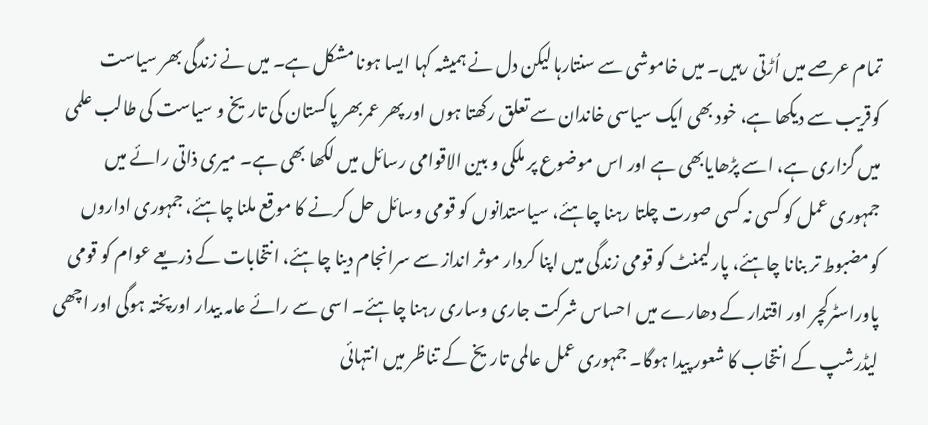تمام عرصے میں اُڑتی رہیں۔ میں خاموشی سے سنتارہا لیکن دل نے ہمیشہ کہا ایسا ہونا مشکل ہے۔ میں نے زندگی بھر سیاست کوقریب سے دیکھا ہے، خود بھی ایک سیاسی خاندان سے تعلق رکھتا ہوں اور پھر عمربھر پاکستان کی تاریخ و سیاست کی طالب علمی میں گزاری ہے، اسے پڑھایابھی ہے اور اس موضوع پر ملکی و بین الاقوامی رسائل میں لکھا بھی ہے۔ میری ذاتی رائے میں جمہوری عمل کو کسی نہ کسی صورت چلتا رہنا چاہئے، سیاستدانوں کو قومی وسائل حل کرنے کا موقع ملنا چاہئے، جمہوری اداروں کومضبوط تر بنانا چاہئے، پارلیمنٹ کو قومی زندگی میں اپنا کردار موثر انداز سے سرانجام دینا چاہئے، انتخابات کے ذریعے عوام کو قومی پاوراسٹرکچر اور اقتدار کے دھارے میں احساس شرکت جاری وساری رہنا چاہئے۔ اسی سے رائے عامہ بیدار اورپختہ ہوگی اور اچھی لیڈرشپ کے انتخاب کا شعور پیدا ہوگا۔ جمہوری عمل عالمی تاریخ کے تناظر میں انتہائی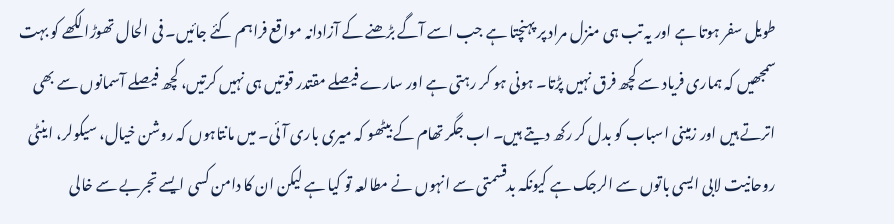طویل سفر ہوتا ہے اور یہ تب ہی منزل مراد پر پہنچتا ہے جب اسے آگے بڑھنے کے آزادانہ مواقع فراہم کئے جائیں۔ فی الحال تھوڑا لکھے کو بہت سمجھیں کہ ہماری فریاد سے کچھ فرق نہیں پڑتا۔ ہونی ہو کر رہتی ہے اور سارے فیصلے مقتدر قوتیں ہی نہیں کرتیں، کچھ فیصلے آسمانوں سے بھی اترتے ہیں اور زمینی اسباب کو بدل کر رکھ دیتے ہیں۔ اب جگر تھام کے بیٹھو کہ میری باری آئی۔ میں مانتاہوں کہ روشن خیال، سیکولر، اینٹی روحانیت لابی ایسی باتوں سے الرجک ہے کیونکہ بدقسمتی سے انہوں نے مطالعہ تو کیا ہے لیکن ان کا دامن کسی ایسے تجربے سے خالی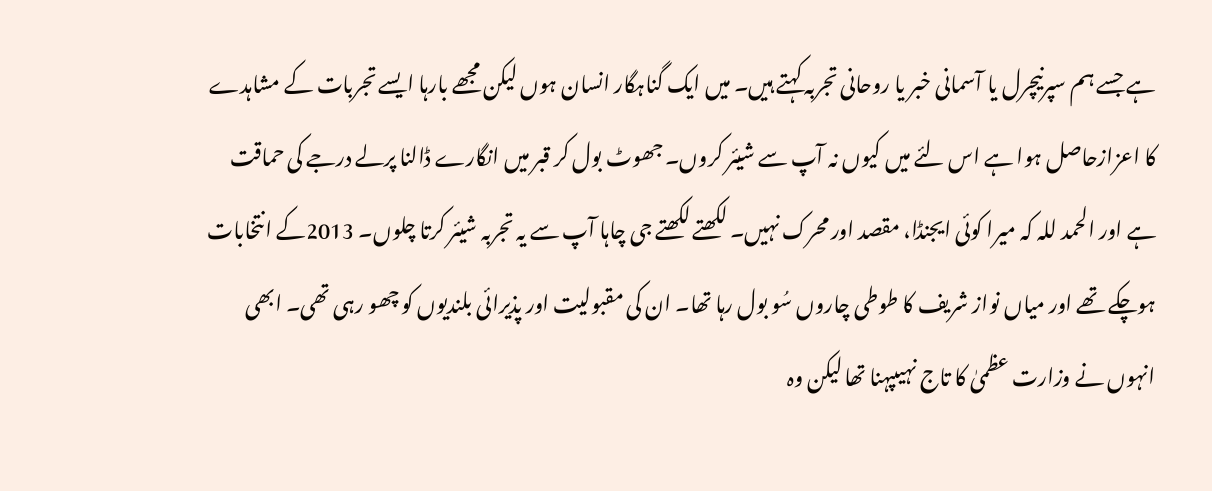ہے جسے ہم سپرنیچرل یا آسمانی خبر یا روحانی تجربہ کہتے ہیں۔ میں ایک گناہگار انسان ہوں لیکن مجھے بارہا ایسے تجربات کے مشاہدے کا اعزازحاصل ہوا ہے اس لئے میں کیوں نہ آپ سے شیئر کروں۔ جھوٹ بول کر قبر میں انگارے ڈالنا پرلے درجے کی حماقت ہے اور الحمد للہ کہ میرا کوئی ایجنڈا، مقصد اور محرک نہیں۔ لکھتے لکھتے جی چاہا آپ سے یہ تجربہ شیئر کرتا چلوں۔ 2013کے انتخابات ہوچکے تھے اور میاں نواز شریف کا طوطی چاروں سُو بول رہا تھا۔ ان کی مقبولیت اور پذیرائی بلندیوں کو چھو رہی تھی۔ ابھی انہوں نے وزارت عظمیٰ کا تاج نہیںپہنا تھا لیکن وہ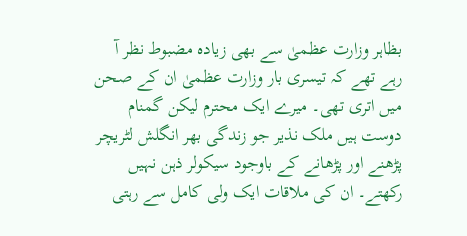بظاہر وزارت عظمیٰ سے بھی زیادہ مضبوط نظر آ رہے تھے کہ تیسری بار وزارت عظمیٰ ان کے صحن میں اتری تھی۔ میرے ایک محترم لیکن گمنام دوست ہیں ملک نذیر جو زندگی بھر انگلش لٹریچر پڑھنے اور پڑھانے کے باوجود سیکولر ذہن نہیں رکھتے۔ ان کی ملاقات ایک ولی کامل سے رہتی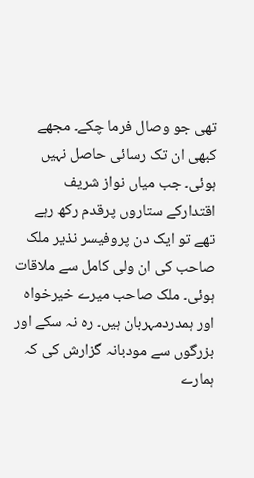تھی جو وصال فرما چکے۔ مجھے کبھی ان تک رسائی حاصل نہیں ہوئی۔ جب میاں نواز شریف اقتدارکے ستاروں پرقدم رکھ رہے تھے تو ایک دن پروفیسر نذیر ملک صاحب کی ان ولی کامل سے ملاقات ہوئی۔ ملک صاحب میرے خیرخواہ اور ہمدردمہربان ہیں۔ رہ نہ سکے اور بزرگوں سے مودبانہ گزارش کی کہ ہمارے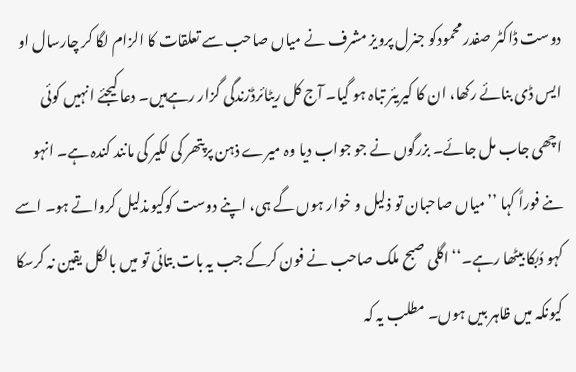دوست ڈاکٹر صفدر محمودکو جنرل پرویز مشرف نے میاں صاحب سے تعلقات کا الزام لگا کر چارسال او ایس ڈی بنائے رکھا، ان کا کیریئر تباہ ہو گیا۔ آج کل ریٹائرڈزندگی گزار رہےہیں۔ دعا کیجئے انہیں کوئی اچھی جاب مل جائے۔ بزرگوں نے جو جواب دیا وہ میرے ذہن پرپتھر کی لکیر کی مانند کندہ ہے۔ انہو ںنے فوراً کہا ’’میاں صاحبان تو ذلیل و خوار ہوں گے ہی، اپنے دوست کوکیوںذلیل کرواتے ہو۔ اسے کہو دُبکا بیٹھا رہے۔‘‘ اگلی صبح ملک صاحب نے فون کرکے جب یہ بات بتائی تو میں بالکل یقین نہ کرسکا کیونکہ میں ظاہر بیں ہوں۔ مطلب یہ کہ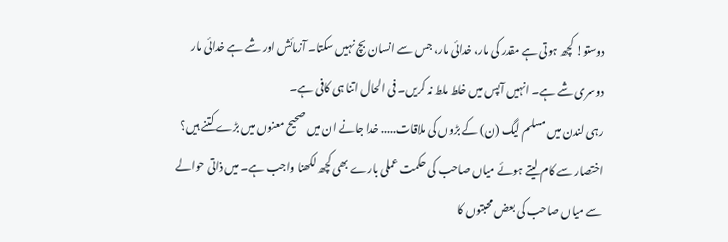دوستو! کچھ ہوتی ہے مقدر کی مار، خدائی مار، جس سے انسان بچ نہیں سکتا۔ آزمائش اور شے ہے خدائی مار دوسری شے ہے۔ انہیں آپس میں خلط ملط نہ کریں۔ فی الحال اتنا ہی کافی ہے۔
رہی لندن میں مسلم لیگ (ن) کے بڑوں کی ملاقات..... خدا جانے ان میں صحیح معنوں میں بڑے کتنے ہیں؟ اختصار سے کام لیتے ہوئے میاں صاحب کی حکمت عملی بارے بھی کچھ لکھنا واجب ہے۔ میں ذاتی حوالے سے میاں صاحب کی بعض محبتوں کا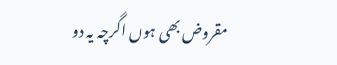مقروض بھی ہوں اگرچہ یہ دو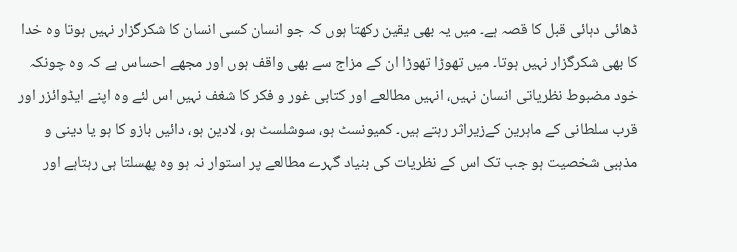ڈھائی دہائی قبل کا قصہ ہے۔ میں یہ بھی یقین رکھتا ہوں کہ جو انسان کسی انسان کا شکرگزار نہیں ہوتا وہ خدا کا بھی شکرگزار نہیں ہوتا۔ میں تھوڑا تھوڑا ان کے مزاج سے بھی واقف ہوں اور مجھے احساس ہے کہ وہ چونکہ خود مضبوط نظریاتی انسان نہیں، انہیں مطالعے اور کتابی غور و فکر کا شغف نہیں اس لئے وہ اپنے ایڈوائزر اور قرب سلطانی کے ماہرین کےزیراثر رہتے ہیں۔ کمیونسٹ ہو، سوشلسٹ ہو، لادین ہو، دائیں بازو کا ہو یا دینی و مذہبی شخصیت ہو جب تک اس کے نظریات کی بنیاد گہرے مطالعے پر استوار نہ ہو وہ پھسلتا ہی رہتاہے اور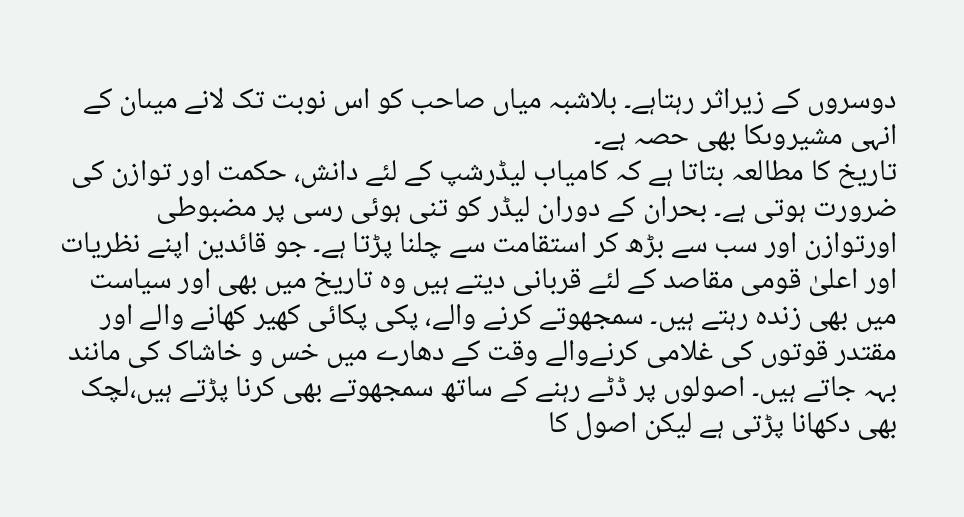دوسروں کے زیراثر رہتاہے۔ بلاشبہ میاں صاحب کو اس نوبت تک لانے میںان کے انہی مشیروںکا بھی حصہ ہے۔
تاریخ کا مطالعہ بتاتا ہے کہ کامیاب لیڈرشپ کے لئے دانش، حکمت اور توازن کی ضرورت ہوتی ہے۔ بحران کے دوران لیڈر کو تنی ہوئی رسی پر مضبوطی اورتوازن اور سب سے بڑھ کر استقامت سے چلنا پڑتا ہے۔ جو قائدین اپنے نظریات اور اعلیٰ قومی مقاصد کے لئے قربانی دیتے ہیں وہ تاریخ میں بھی اور سیاست میں بھی زندہ رہتے ہیں۔ سمجھوتے کرنے والے، پکی پکائی کھیر کھانے والے اور مقتدر قوتوں کی غلامی کرنےوالے وقت کے دھارے میں خس و خاشاک کی مانند بہہ جاتے ہیں۔ اصولوں پر ڈٹے رہنے کے ساتھ سمجھوتے بھی کرنا پڑتے ہیں،لچک بھی دکھانا پڑتی ہے لیکن اصول کا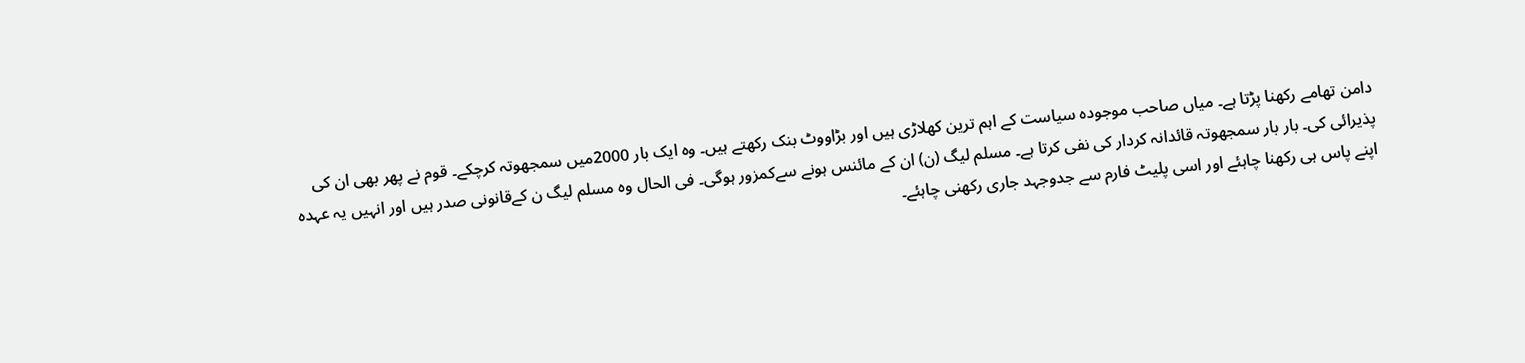دامن تھامے رکھنا پڑتا ہے۔ میاں صاحب موجودہ سیاست کے اہم ترین کھلاڑی ہیں اور بڑاووٹ بنک رکھتے ہیں۔ وہ ایک بار 2000میں سمجھوتہ کرچکے۔ قوم نے پھر بھی ان کی پذیرائی کی۔ بار بار سمجھوتہ قائدانہ کردار کی نفی کرتا ہے۔ مسلم لیگ (ن) ان کے مائنس ہونے سےکمزور ہوگی۔ فی الحال وہ مسلم لیگ ن کےقانونی صدر ہیں اور انہیں یہ عہدہ اپنے پاس ہی رکھنا چاہئے اور اسی پلیٹ فارم سے جدوجہد جاری رکھنی چاہئے۔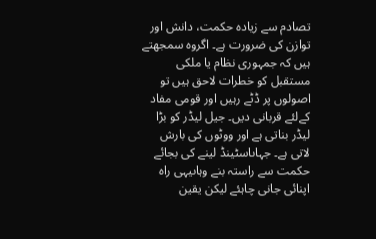تصادم سے زیادہ حکمت، دانش اور توازن کی ضرورت ہے۔ اگروہ سمجھتے ہیں کہ جمہوری نظام یا ملکی مستقبل کو خطرات لاحق ہیں تو اصولوں پر ڈٹے رہیں اور قومی مفاد کےلئے قربانی دیں۔ جیل لیڈر کو بڑا لیڈر بناتی ہے اور ووٹوں کی بارش لاتی ہے۔ جہاںاسٹینڈ لینے کی بجائے حکمت سے راستہ بنے وہاںیہی راہ اپنائی جانی چاہئے لیکن یقین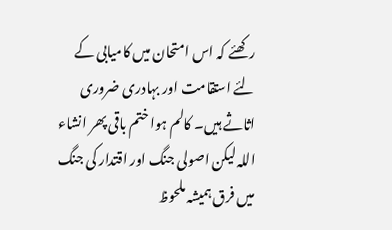رکھئے کہ اس امتحان میں کامیابی کے لئے استقامت اور بہادری ضروری اثاثے ہیں۔ کالم ہوا ختم باقی پھر انشاء اللہ لیکن اصولی جنگ اور اقتدار کی جنگ میں فرق ہمیشہ ملحوظ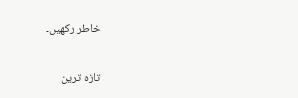خاطر رکھیں۔

تازہ ترین